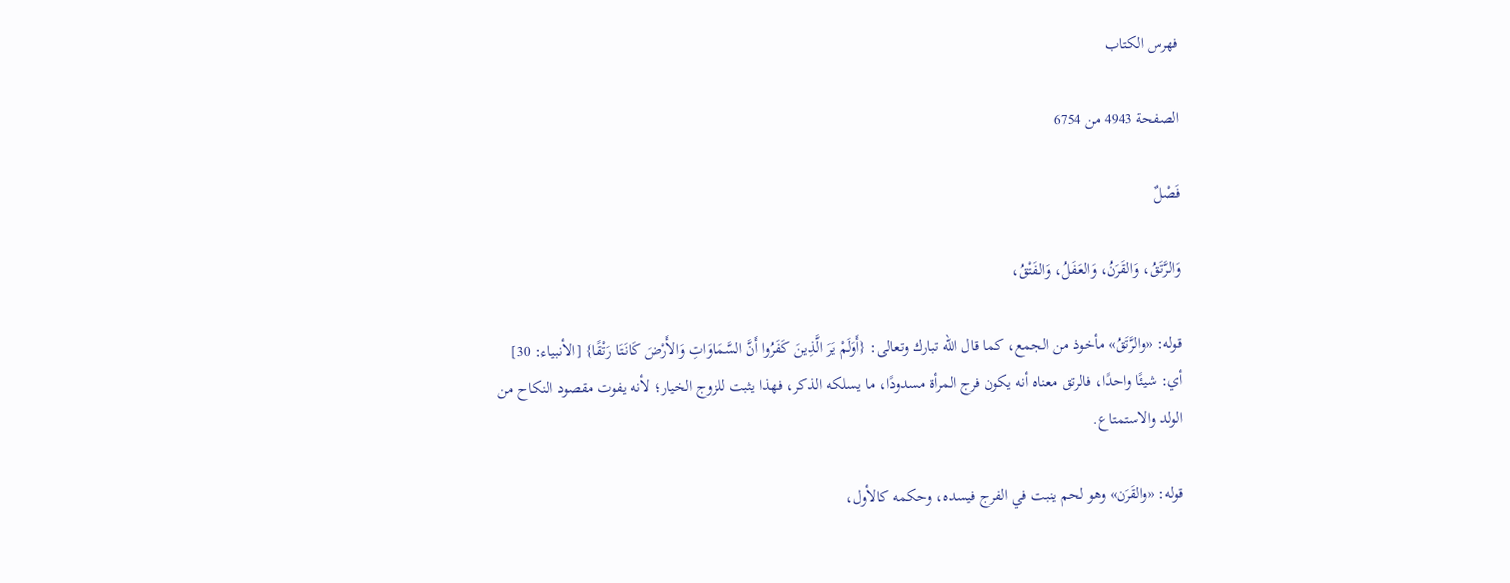فهرس الكتاب

الصفحة 4943 من 6754

فَصْلٌ

وَالرَّتَقُ، وَالقَرَنُ، وَالعَفَلُ، وَالفَتْقُ،

قوله: «والرَّتَقُ» مأخوذ من الجمع، كما قال الله تبارك وتعالى: {أَوَلَمْ يَرَ الَّذِينَ كَفَرُوا أَنَّ السَّمَاوَاتِ وَالأَرْضَ كَانَتَا رَتْقًا} [الأنبياء: 30] أي: شيئًا واحدًا، فالرتق معناه أنه يكون فرج المرأة مسدودًا، ما يسلكه الذكر، فهذا يثبت للزوج الخيار؛ لأنه يفوت مقصود النكاح من الولد والاستمتاع.

قوله: «والقَرَن» وهو لحم ينبت في الفرج فيسده، وحكمه كالأول،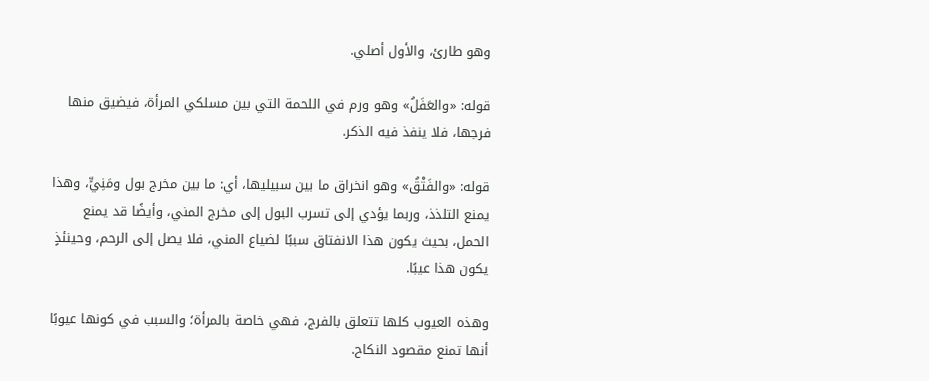وهو طارئ، والأول أصلي.

قوله: «والعَفَلُ» وهو ورم في اللحمة التي بين مسلكي المرأة، فيضيق منها فرجها، فلا ينفذ فيه الذكر.

قوله: «والفَتْقُ» وهو انخراق ما بين سبيليها، أي: ما بين مخرج بول ومَنِيٍّ، وهذا يمنع التلذذ، وربما يؤدي إلى تسرب البول إلى مخرج المني، وأيضًا قد يمنع الحمل، بحيث يكون هذا الانفتاق سببًا لضياع المني، فلا يصل إلى الرحم، وحينئذٍ يكون هذا عيبًا.

وهذه العيوب كلها تتعلق بالفرج، فهي خاصة بالمرأة؛ والسبب في كونها عيوبًا أنها تمنع مقصود النكاح.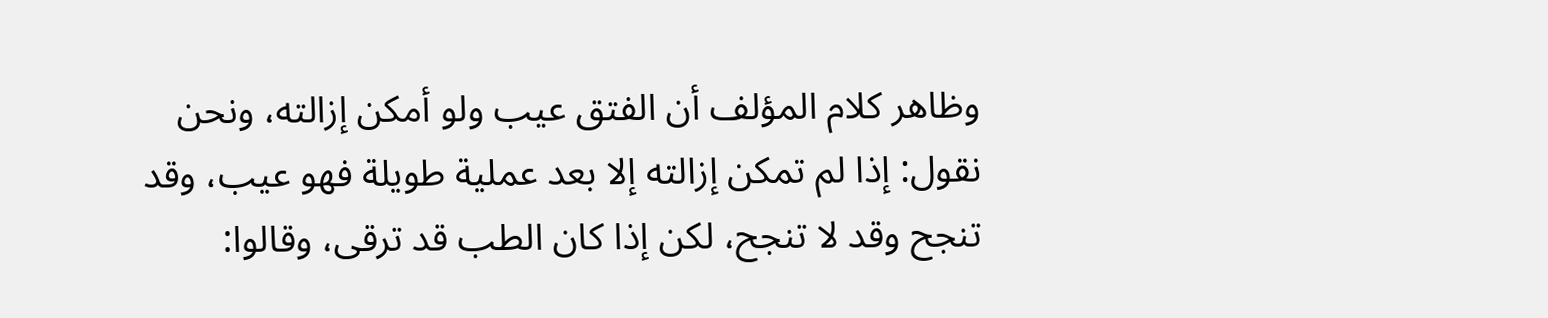وظاهر كلام المؤلف أن الفتق عيب ولو أمكن إزالته، ونحن نقول: إذا لم تمكن إزالته إلا بعد عملية طويلة فهو عيب، وقد تنجح وقد لا تنجح، لكن إذا كان الطب قد ترقى، وقالوا: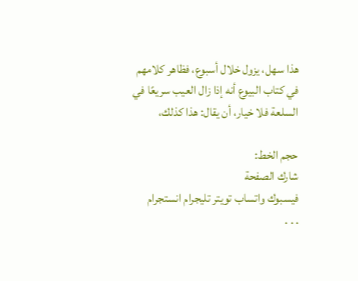هذا سهل، يزول خلال أسبوع، فظاهر كلامهم في كتاب البيوع أنه إذا زال العيب سريعًا في السلعة فلا خيار، أن يقال: هذا كذلك،

حجم الخط:
شارك الصفحة
فيسبوك واتساب تويتر تليجرام انستجرام
. . .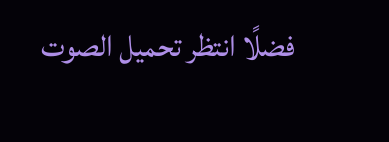فضلًا انتظر تحميل الصوت